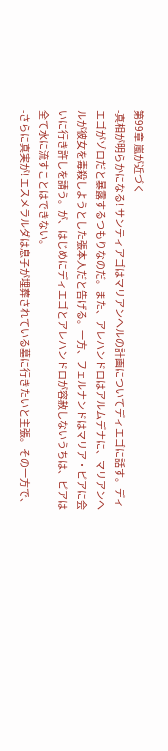第99章 嵐が近づく
-真相が明らかになる! サンティアゴはマリアンヘルの計画についてディエゴに話す。ディエゴがゾロだと暴露するつもりなのだ。また、アレハンドロはアルムデナに、マリアンヘルが彼女を毒殺しようとした張本人だと告げる。一方、フェルナンドはマリア・ピアに会いに行き許しを請う。が、はじめにディエゴとアレハンドロが容赦しないうちは、ピアは全て水に流すことはできない。
-さらに真実が! エスメラルダは息子が埋葬されている墓に行きたいと主張。その一方で、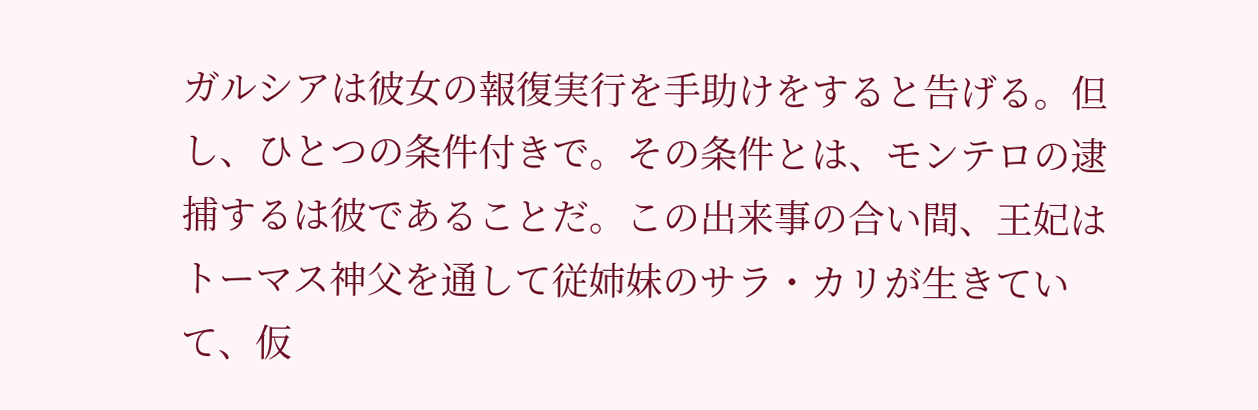ガルシアは彼女の報復実行を手助けをすると告げる。但し、ひとつの条件付きで。その条件とは、モンテロの逮捕するは彼であることだ。この出来事の合い間、王妃はトーマス神父を通して従姉妹のサラ・カリが生きていて、仮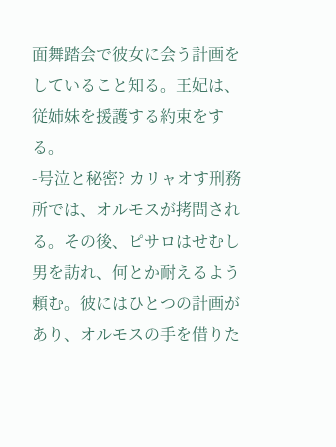面舞踏会で彼女に会う計画をしていること知る。王妃は、従姉妹を援護する約束をする。
-号泣と秘密? カリャオす刑務所では、オルモスが拷問される。その後、ピサロはせむし男を訪れ、何とか耐えるよう頼む。彼にはひとつの計画があり、オルモスの手を借りた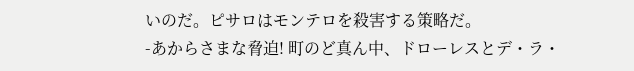いのだ。ピサロはモンテロを殺害する策略だ。
-あからさまな脅迫! 町のど真ん中、ドローレスとデ・ラ・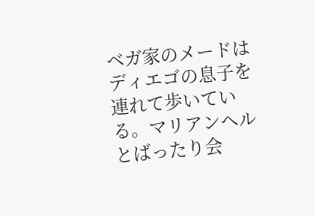ベガ家のメードはディエゴの息子を連れて歩いている。マリアンヘルとばったり会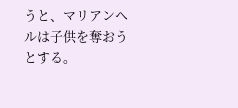うと、マリアンヘルは子供を奪おうとする。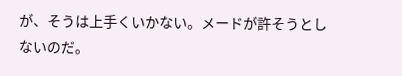が、そうは上手くいかない。メードが許そうとしないのだ。